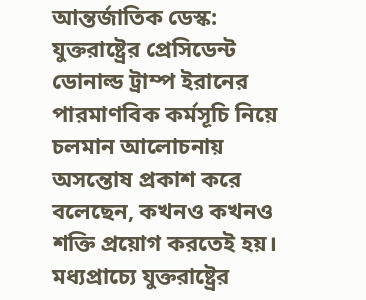আন্তর্জাতিক ডেস্ক: যুক্তরাষ্ট্রের প্রেসিডেন্ট ডোনাল্ড ট্রাম্প ইরানের পারমাণবিক কর্মসূচি নিয়ে চলমান আলোচনায় অসন্তোষ প্রকাশ করে বলেছেন, কখনও কখনও শক্তি প্রয়োগ করতেই হয়। মধ্যপ্রাচ্যে যুক্তরাষ্ট্রের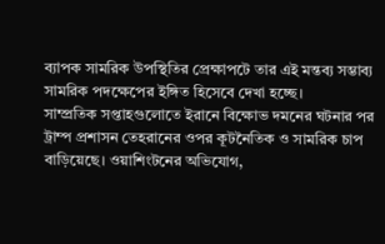ব্যাপক সামরিক উপস্থিতির প্রেক্ষাপটে তার এই মন্তব্য সম্ভাব্য সামরিক পদক্ষেপের ইঙ্গিত হিসেবে দেখা হচ্ছে।
সাম্প্রতিক সপ্তাহগুলোতে ইরানে বিক্ষোভ দমনের ঘটনার পর ট্রাম্প প্রশাসন তেহরানের ওপর কূটনৈতিক ও সামরিক চাপ বাড়িয়েছে। ওয়াশিংটনের অভিযোগ,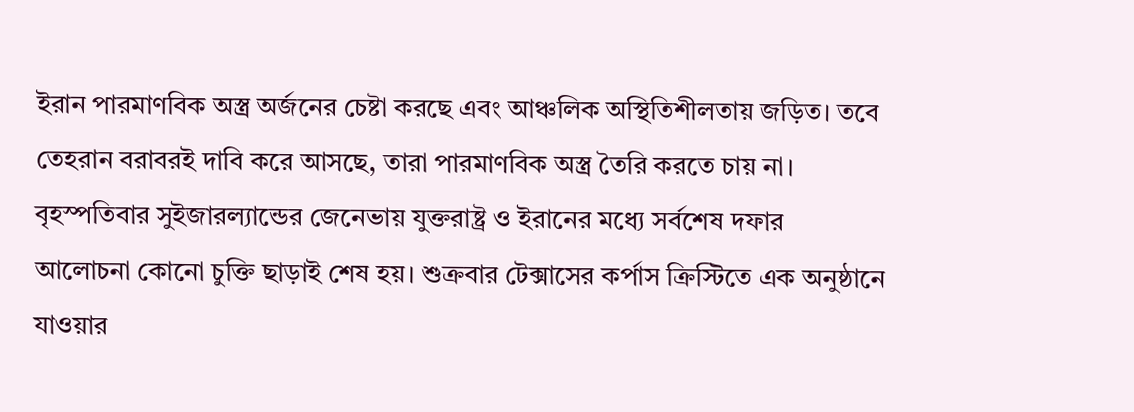ইরান পারমাণবিক অস্ত্র অর্জনের চেষ্টা করছে এবং আঞ্চলিক অস্থিতিশীলতায় জড়িত। তবে তেহরান বরাবরই দাবি করে আসছে, তারা পারমাণবিক অস্ত্র তৈরি করতে চায় না।
বৃহস্পতিবার সুইজারল্যান্ডের জেনেভায় যুক্তরাষ্ট্র ও ইরানের মধ্যে সর্বশেষ দফার আলোচনা কোনো চুক্তি ছাড়াই শেষ হয়। শুক্রবার টেক্সাসের কর্পাস ক্রিস্টিতে এক অনুষ্ঠানে যাওয়ার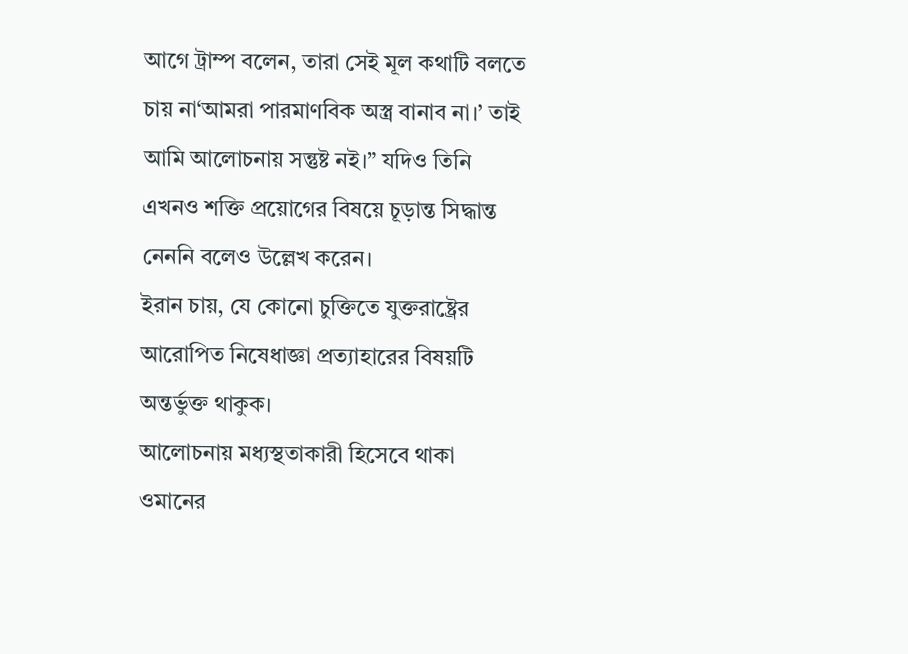আগে ট্রাম্প বলেন, তারা সেই মূল কথাটি বলতে চায় না‘আমরা পারমাণবিক অস্ত্র বানাব না।’ তাই আমি আলোচনায় সন্তুষ্ট নই।” যদিও তিনি এখনও শক্তি প্রয়োগের বিষয়ে চূড়ান্ত সিদ্ধান্ত নেননি বলেও উল্লেখ করেন।
ইরান চায়, যে কোনো চুক্তিতে যুক্তরাষ্ট্রের আরোপিত নিষেধাজ্ঞা প্রত্যাহারের বিষয়টি অন্তর্ভুক্ত থাকুক।
আলোচনায় মধ্যস্থতাকারী হিসেবে থাকা ওমানের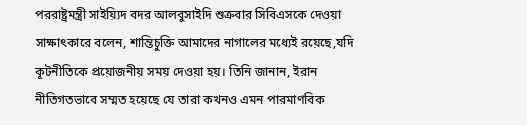পররাষ্ট্রমন্ত্রী সাইয়্যিদ বদর আলবুসাইদি শুক্রবার সিবিএসকে দেওয়া সাক্ষাৎকারে বলেন, শান্তিচুক্তি আমাদের নাগালের মধ্যেই রয়েছে,যদি কূটনীতিকে প্রয়োজনীয় সময় দেওয়া হয়। তিনি জানান, ইরান নীতিগতভাবে সম্মত হয়েছে যে তারা কখনও এমন পারমাণবিক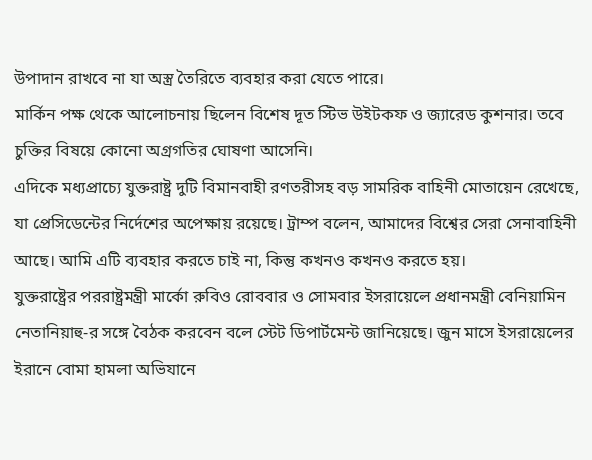উপাদান রাখবে না যা অস্ত্র তৈরিতে ব্যবহার করা যেতে পারে।
মার্কিন পক্ষ থেকে আলোচনায় ছিলেন বিশেষ দূত স্টিভ উইটকফ ও জ্যারেড কুশনার। তবে চুক্তির বিষয়ে কোনো অগ্রগতির ঘোষণা আসেনি।
এদিকে মধ্যপ্রাচ্যে যুক্তরাষ্ট্র দুটি বিমানবাহী রণতরীসহ বড় সামরিক বাহিনী মোতায়েন রেখেছে, যা প্রেসিডেন্টের নির্দেশের অপেক্ষায় রয়েছে। ট্রাম্প বলেন, আমাদের বিশ্বের সেরা সেনাবাহিনী আছে। আমি এটি ব্যবহার করতে চাই না, কিন্তু কখনও কখনও করতে হয়।
যুক্তরাষ্ট্রের পররাষ্ট্রমন্ত্রী মার্কো রুবিও রোববার ও সোমবার ইসরায়েলে প্রধানমন্ত্রী বেনিয়ামিন নেতানিয়াহু-র সঙ্গে বৈঠক করবেন বলে স্টেট ডিপার্টমেন্ট জানিয়েছে। জুন মাসে ইসরায়েলের ইরানে বোমা হামলা অভিযানে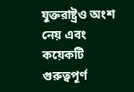যুক্তরাষ্ট্রও অংশ নেয় এবং কয়েকটি গুরুত্বপূর্ণ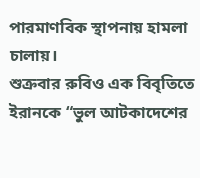পারমাণবিক স্থাপনায় হামলা চালায়।
শুক্রবার রুবিও এক বিবৃতিতে ইরানকে “ভুল আটকাদেশের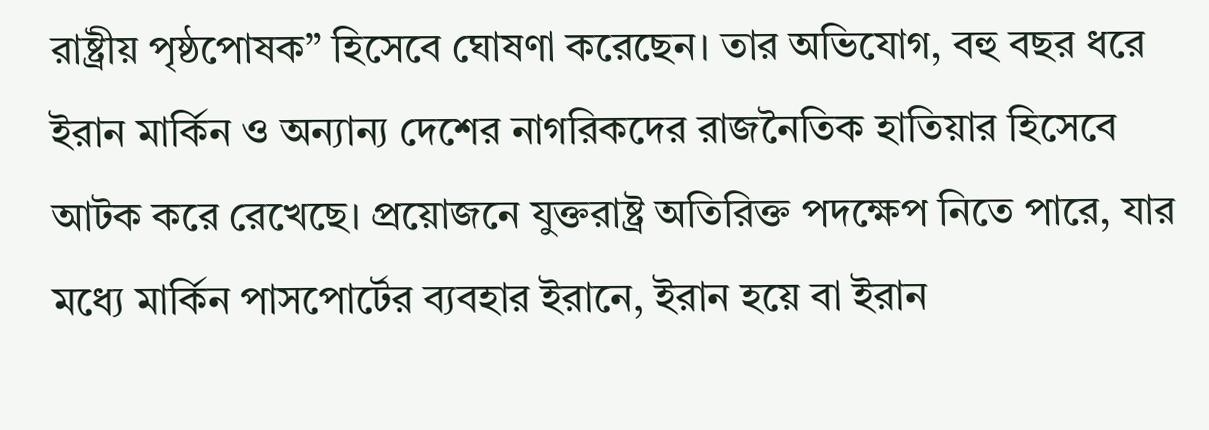রাষ্ট্রীয় পৃষ্ঠপোষক” হিসেবে ঘোষণা করেছেন। তার অভিযোগ, বহু বছর ধরে ইরান মার্কিন ও অন্যান্য দেশের নাগরিকদের রাজনৈতিক হাতিয়ার হিসেবে আটক করে রেখেছে। প্রয়োজনে যুক্তরাষ্ট্র অতিরিক্ত পদক্ষেপ নিতে পারে, যার মধ্যে মার্কিন পাসপোর্টের ব্যবহার ইরানে, ইরান হয়ে বা ইরান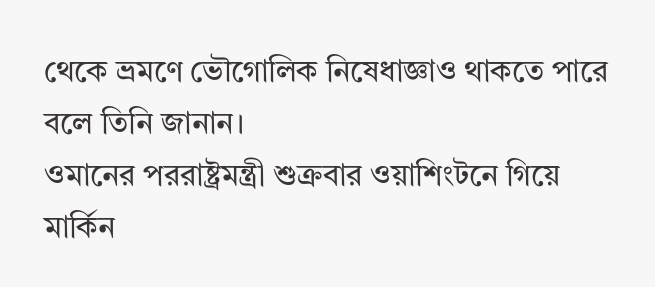থেকে ভ্রমণে ভৌগোলিক নিষেধাজ্ঞাও থাকতে পারে বলে তিনি জানান।
ওমানের পররাষ্ট্রমন্ত্রী শুক্রবার ওয়াশিংটনে গিয়ে মার্কিন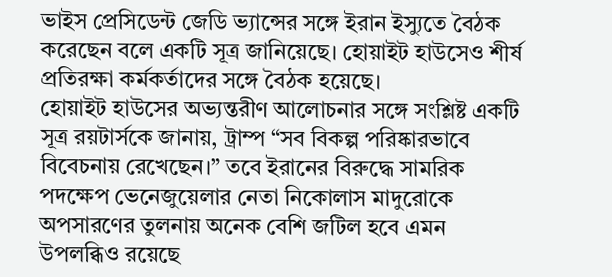ভাইস প্রেসিডেন্ট জেডি ভ্যান্সের সঙ্গে ইরান ইস্যুতে বৈঠক করেছেন বলে একটি সূত্র জানিয়েছে। হোয়াইট হাউসেও শীর্ষ প্রতিরক্ষা কর্মকর্তাদের সঙ্গে বৈঠক হয়েছে।
হোয়াইট হাউসের অভ্যন্তরীণ আলোচনার সঙ্গে সংশ্লিষ্ট একটি সূত্র রয়টার্সকে জানায়, ট্রাম্প “সব বিকল্প পরিষ্কারভাবে বিবেচনায় রেখেছেন।” তবে ইরানের বিরুদ্ধে সামরিক পদক্ষেপ ভেনেজুয়েলার নেতা নিকোলাস মাদুরোকে অপসারণের তুলনায় অনেক বেশি জটিল হবে এমন উপলব্ধিও রয়েছে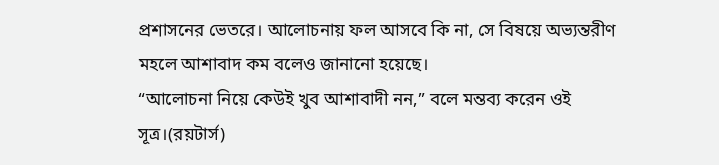প্রশাসনের ভেতরে। আলোচনায় ফল আসবে কি না, সে বিষয়ে অভ্যন্তরীণ মহলে আশাবাদ কম বলেও জানানো হয়েছে।
“আলোচনা নিয়ে কেউই খুব আশাবাদী নন,” বলে মন্তব্য করেন ওই সূত্র।(রয়টার্স)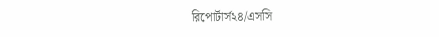রিপোর্টার্স২৪/এসসি